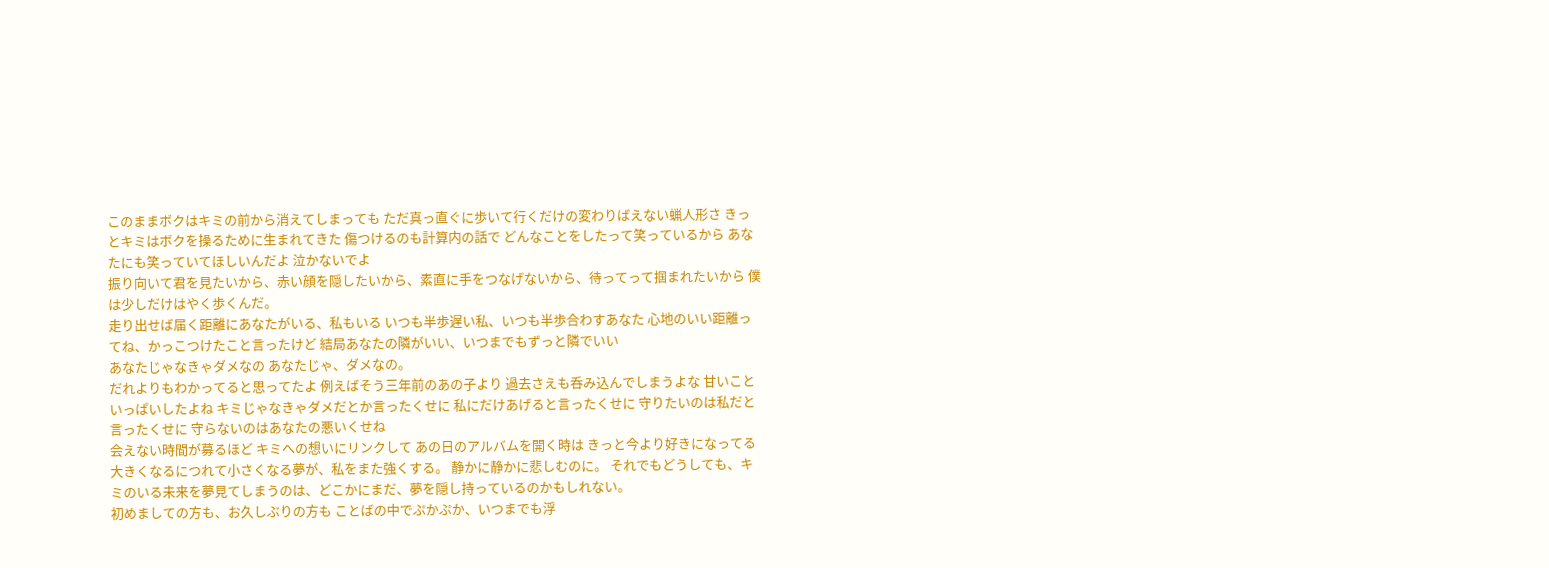このままボクはキミの前から消えてしまっても ただ真っ直ぐに歩いて行くだけの変わりばえない蝋人形さ きっとキミはボクを操るために生まれてきた 傷つけるのも計算内の話で どんなことをしたって笑っているから あなたにも笑っていてほしいんだよ 泣かないでよ
振り向いて君を見たいから、赤い顔を隠したいから、素直に手をつなげないから、待ってって掴まれたいから 僕は少しだけはやく歩くんだ。
走り出せば届く距離にあなたがいる、私もいる いつも半歩遅い私、いつも半歩合わすあなた 心地のいい距離ってね、かっこつけたこと言ったけど 結局あなたの隣がいい、いつまでもずっと隣でいい
あなたじゃなきゃダメなの あなたじゃ、ダメなの。
だれよりもわかってると思ってたよ 例えばそう三年前のあの子より 過去さえも呑み込んでしまうよな 甘いこといっぱいしたよね キミじゃなきゃダメだとか言ったくせに 私にだけあげると言ったくせに 守りたいのは私だと言ったくせに 守らないのはあなたの悪いくせね
会えない時間が募るほど キミへの想いにリンクして あの日のアルバムを開く時は きっと今より好きになってる
大きくなるにつれて小さくなる夢が、私をまた強くする。 静かに静かに悲しむのに。 それでもどうしても、キミのいる未来を夢見てしまうのは、どこかにまだ、夢を隠し持っているのかもしれない。
初めましての方も、お久しぶりの方も ことばの中でぷかぷか、いつまでも浮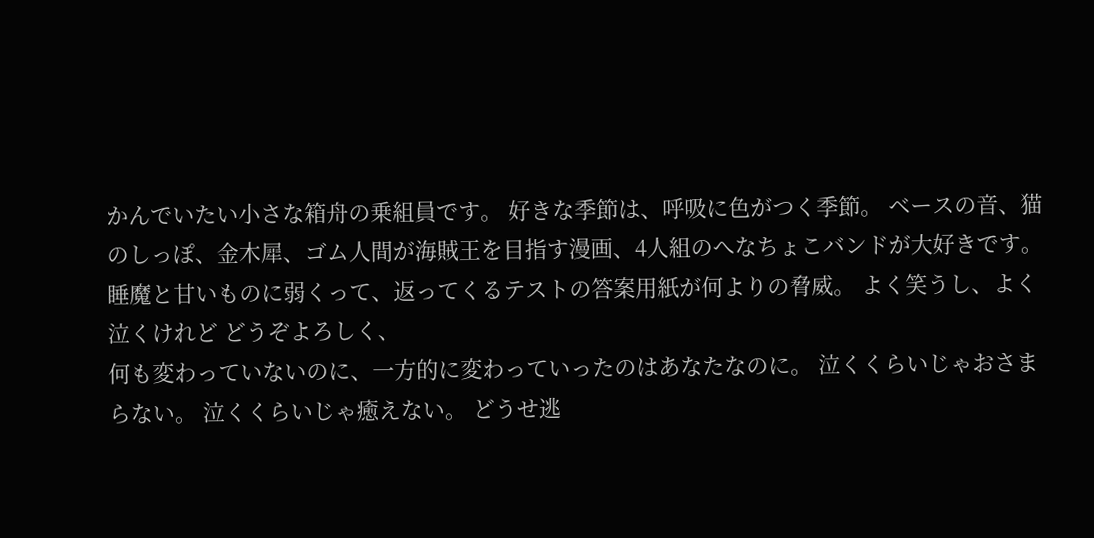かんでいたい小さな箱舟の乗組員です。 好きな季節は、呼吸に色がつく季節。 ベースの音、猫のしっぽ、金木犀、ゴム人間が海賊王を目指す漫画、4人組のへなちょこバンドが大好きです。 睡魔と甘いものに弱くって、返ってくるテストの答案用紙が何よりの脅威。 よく笑うし、よく泣くけれど どうぞよろしく、
何も変わっていないのに、一方的に変わっていったのはあなたなのに。 泣くくらいじゃおさまらない。 泣くくらいじゃ癒えない。 どうせ逃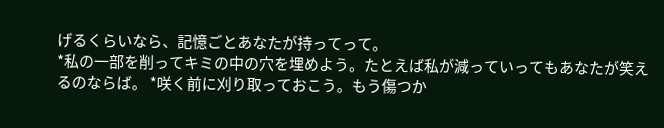げるくらいなら、記憶ごとあなたが持ってって。
*私の一部を削ってキミの中の穴を埋めよう。たとえば私が減っていってもあなたが笑えるのならば。 *咲く前に刈り取っておこう。もう傷つか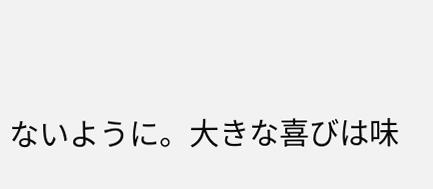ないように。大きな喜びは味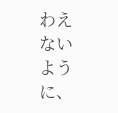わえないように、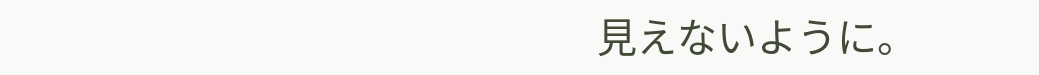見えないように。